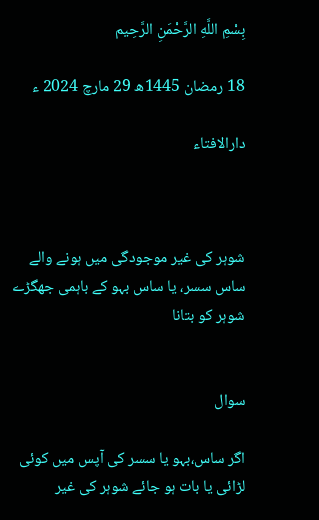بِسْمِ اللَّهِ الرَّحْمَنِ الرَّحِيم

18 رمضان 1445ھ 29 مارچ 2024 ء

دارالافتاء



شوہر کی غیر موجودگی میں ہونے والے ساس سسر، یا ساس بہو کے باہمی جھگڑے شوہر کو بتانا


سوال

اگر ساس،بہو یا سسر کی آپس میں کوئی لڑائی یا بات ہو جائے شوہر کی غیر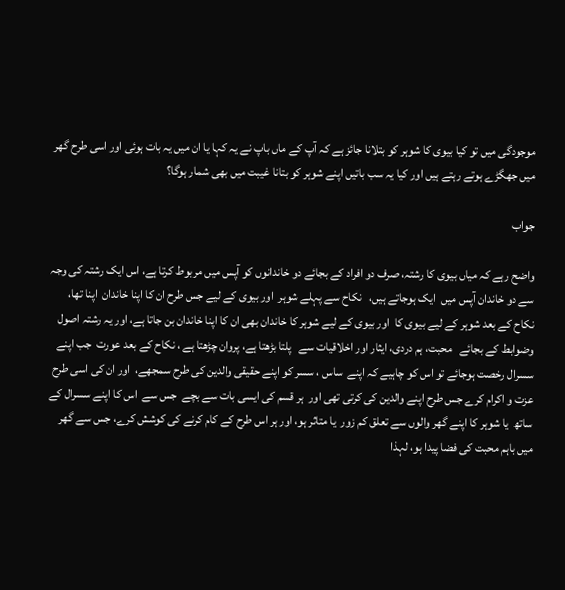موجودگی میں تو کیا بیوی کا شوہر کو بتلانا جائز ہے کہ آپ کے ماں باپ نے یہ کہا یا ان میں یہ بات ہوئی اور اسی طرح گھر میں جھگڑے ہوتے رہتے ہیں اور کیا یہ سب باتیں اپنے شوہر کو بتانا غیبت میں بھی شمار ہوگا؟

جواب

واضح رہے کہ میاں بیوی کا رشتہ، صرف دو افراد کے بجائے دو خاندانوں کو آپس میں مربوط کرتا ہے، اس ایک رشتہ کی وجہ سے دو خاندان آپس میں  ایک ہوجاتے ہیں،   نکاح سے پہلے شوہر  اور بیوی کے لیے جس طرح ان کا اپنا خاندان  اپنا تھا، نکاح کے بعد شوہر کے لیے بیوی کا  اور بیوی کے لیے شوہر کا خاندان بھی ان کا اپنا خاندان بن جاتا ہے، اور یہ رشتہ اصول وضوابط کے بجائے   محبت، ہم دردی، ایثار اور اخلاقیات سے   پلتا بڑھتا ہے، پروان چڑھتا ہے ، نکاح کے بعد عورت  جب اپنے سسرال رخصت ہوجائے تو اس کو چاہیے کہ اپنے  ساس ، سسر کو اپنے حقیقی والدین کی طرح سمجھے،  اور ان کی اسی طرح عزت و اکرام کرے جس طرح اپنے والدین کی کرتی تھی اور  ہر قسم کی ایسی بات سے بچے  جس سے  اس کا اپنے سسرال کے ساتھ  یا شوہر کا اپنے گھر والوں سے تعلق کم زور  یا متاثر ہو، اور ہر اس طرح کے کام کرنے کی کوشش کرے، جس سے گھر میں باہم محبت کی فضا پیدا ہو، لہذا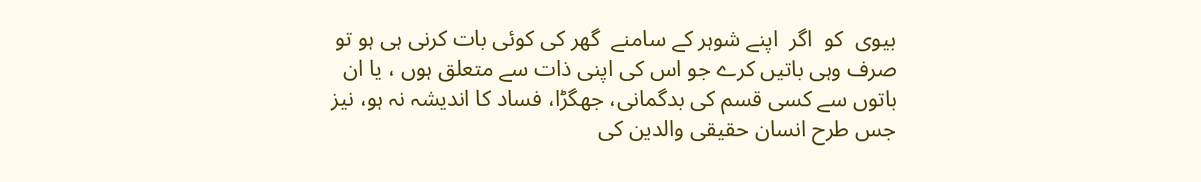بیوی  کو  اگر  اپنے شوہر کے سامنے  گھر کی کوئی بات کرنی ہی ہو تو  صرف وہی باتیں کرے جو اس کی اپنی ذات سے متعلق ہوں ، یا ان باتوں سے کسی قسم کی بدگمانی، جھگڑا، فساد کا اندیشہ نہ ہو، نیز  جس طرح انسان حقیقی والدین کی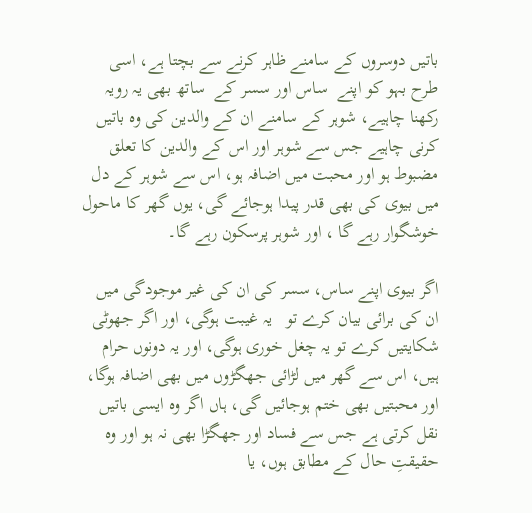باتیں دوسروں کے سامنے ظاہر کرنے سے بچتا ہے، اسی طرح بہو کو اپنے  ساس اور سسر کے  ساتھ بھی یہ رویہ رکھنا چاہیے، شوہر کے سامنے ان کے والدین کی وہ باتیں کرنی چاہیے جس سے شوہر اور اس کے والدین کا تعلق مضبوط ہو اور محبت میں اضافہ ہو، اس سے شوہر کے دل میں بیوی کی بھی قدر پیدا ہوجائے گی، یوں گھر کا ماحول خوشگوار رہے گا ، اور شوہر پرسکون رہے گا۔

اگر بیوی اپنے ساس، سسر کی ان کی غیر موجودگی میں  ان کی برائی بیان کرے تو   یہ غیبت ہوگی، اور اگر جھوٹی شکایتیں کرے تو یہ چغل خوری ہوگی، اور یہ دونوں حرام ہیں، اس سے گھر میں لڑائی جھگڑوں میں بھی اضافہ ہوگا، اور محبتیں بھی ختم ہوجائیں گی، ہاں اگر وہ ایسی باتیں نقل کرتی ہے جس سے فساد اور جھگڑا بھی نہ ہو اور وہ حقیقتِ حال کے مطابق ہوں، یا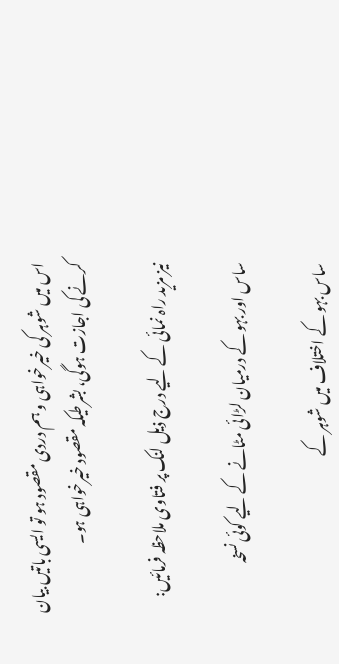اس میں شوہر کی خیرخواہی و ہم دردی مقصود ہو تو ایسی باتیں بیان کرنے کی اجازت ہوگی، بشرطیکہ مقصود خیرخواہی ہو۔

نیز مزید راہ نمائی کے لیے درج ذیل لنک پر فتاوی ملاحظہ فرمائیں:

ساس اور بہو کے درمیان لڑائی مٹانے کے لیے کوئی نسخہ

ساس بہو کے اختلاف میں شوہر کے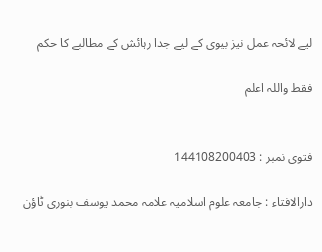لیے لائحہ عمل نیز بیوی کے لیے جدا رہائش کے مطالبے کا حکم

فقط واللہ اعلم


فتوی نمبر : 144108200403

دارالافتاء : جامعہ علوم اسلامیہ علامہ محمد یوسف بنوری ٹاؤن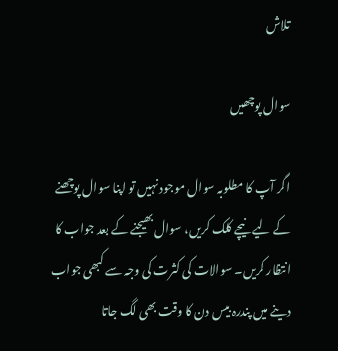تلاش

سوال پوچھیں

اگر آپ کا مطلوبہ سوال موجود نہیں تو اپنا سوال پوچھنے کے لیے نیچے کلک کریں، سوال بھیجنے کے بعد جواب کا انتظار کریں۔ سوالات کی کثرت کی وجہ سے کبھی جواب دینے میں پندرہ بیس دن کا وقت بھی لگ جاتا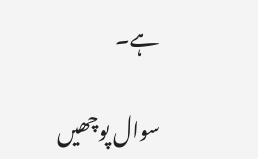ہے۔

سوال پوچھیں